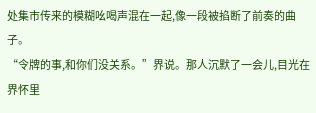处集市传来的模糊吆喝声混在一起,像一段被掐断了前奏的曲子。
“令牌的事,和你们没关系。”界说。那人沉默了一会儿,目光在界怀里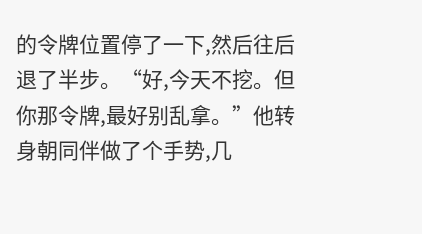的令牌位置停了一下,然后往后退了半步。“好,今天不挖。但你那令牌,最好别乱拿。”他转身朝同伴做了个手势,几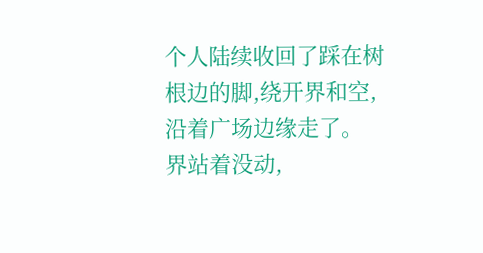个人陆续收回了踩在树根边的脚,绕开界和空,沿着广场边缘走了。
界站着没动,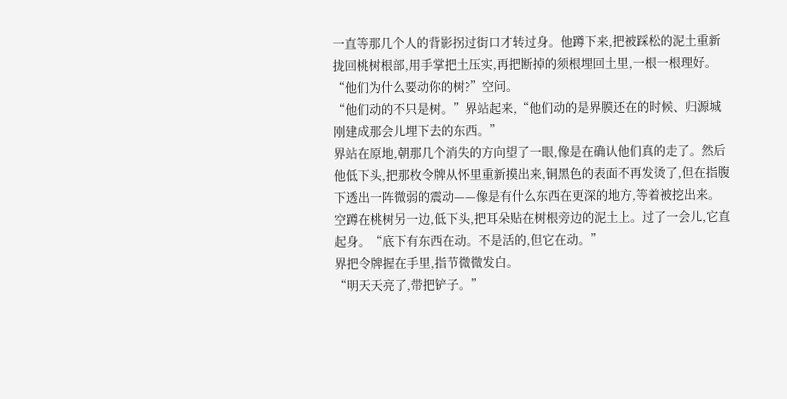一直等那几个人的背影拐过街口才转过身。他蹲下来,把被踩松的泥土重新拢回桃树根部,用手掌把土压实,再把断掉的须根埋回土里,一根一根理好。
“他们为什么要动你的树?”空问。
“他们动的不只是树。”界站起来,“他们动的是界膜还在的时候、归源城刚建成那会儿埋下去的东西。”
界站在原地,朝那几个消失的方向望了一眼,像是在确认他们真的走了。然后他低下头,把那枚令牌从怀里重新摸出来,铜黑色的表面不再发烫了,但在指腹下透出一阵微弱的震动——像是有什么东西在更深的地方,等着被挖出来。
空蹲在桃树另一边,低下头,把耳朵贴在树根旁边的泥土上。过了一会儿,它直起身。“底下有东西在动。不是活的,但它在动。”
界把令牌握在手里,指节微微发白。
“明天天亮了,带把铲子。”